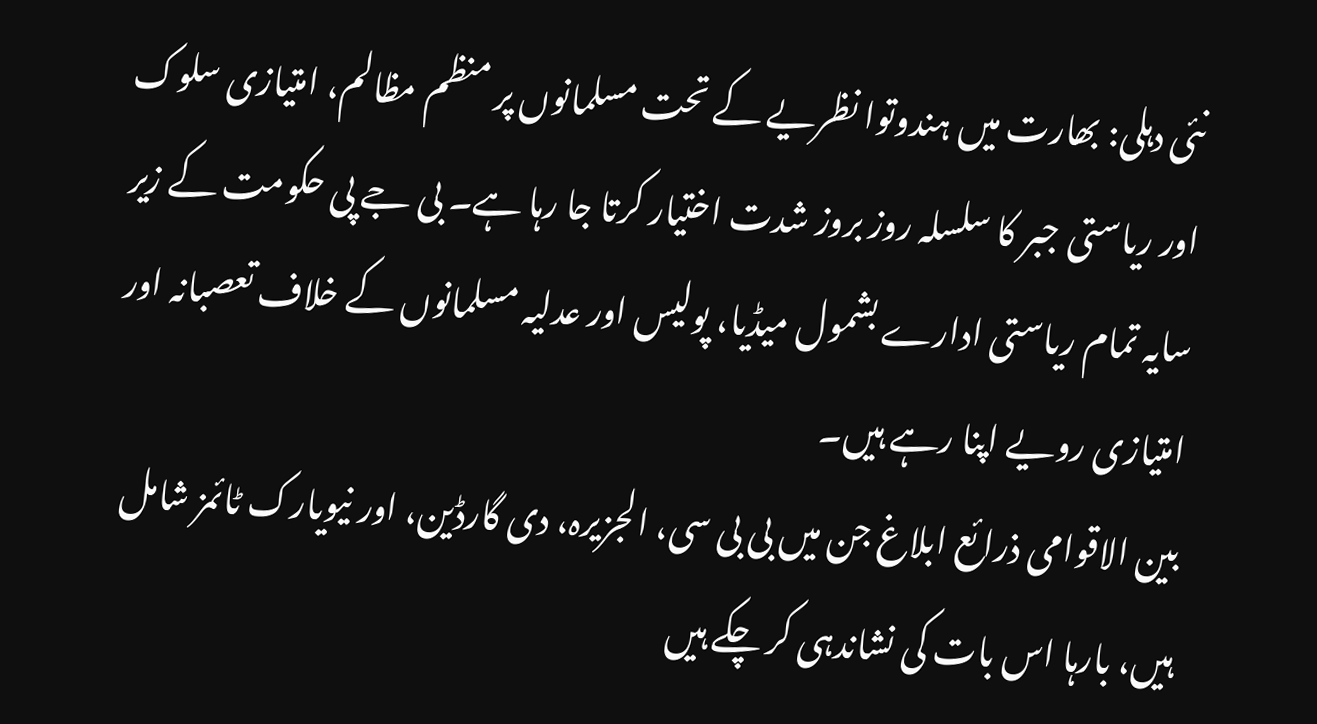نئی دہلی: بھارت میں ہندوتوا نظریے کے تحت مسلمانوں پر منظم مظالم، امتیازی سلوک اور ریاستی جبر کا سلسلہ روز بروز شدت اختیار کرتا جا رہا ہے۔ بی جے پی حکومت کے زیر سایہ تمام ریاستی ادارے بشمول میڈیا، پولیس اور عدلیہ مسلمانوں کے خلاف تعصبانہ اور امتیازی رویے اپنا رہے ہیں۔
بین الاقوامی ذرائع ابلاغ جن میں بی بی سی، الجزیرہ، دی گارڈین، اور نیویارک ٹائمز شامل ہیں، بارہا اس بات کی نشاندہی کر چکے ہیں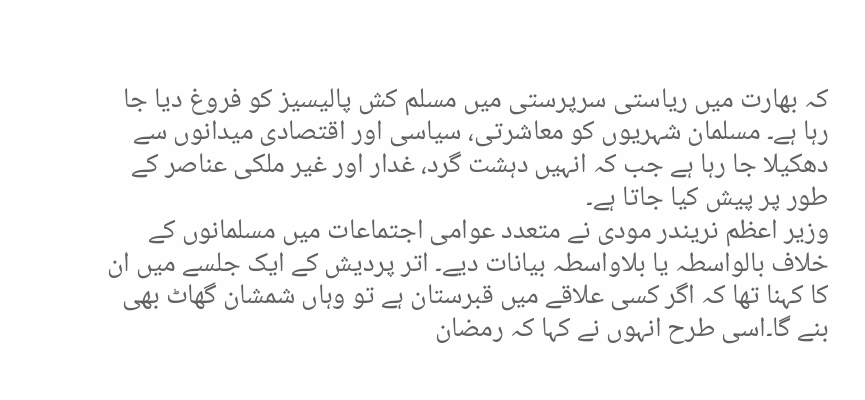کہ بھارت میں ریاستی سرپرستی میں مسلم کش پالیسیز کو فروغ دیا جا رہا ہے۔ مسلمان شہریوں کو معاشرتی، سیاسی اور اقتصادی میدانوں سے دھکیلا جا رہا ہے جب کہ انہیں دہشت گرد، غدار اور غیر ملکی عناصر کے طور پر پیش کیا جاتا ہے۔
وزیر اعظم نریندر مودی نے متعدد عوامی اجتماعات میں مسلمانوں کے خلاف بالواسطہ یا بلاواسطہ بیانات دیے۔ اتر پردیش کے ایک جلسے میں ان کا کہنا تھا کہ اگر کسی علاقے میں قبرستان ہے تو وہاں شمشان گھاٹ بھی بنے گا۔اسی طرح انہوں نے کہا کہ رمضان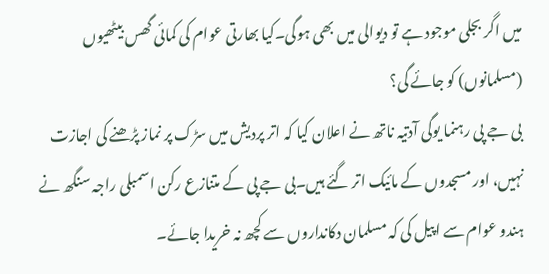میں اگر بجلی موجود ہے تو دیوالی میں بھی ہوگی۔کیا بھارتی عوام کی کمائی گھس بیٹھیوں (مسلمانوں) کو جائے گی؟
بی جے پی رہنما یوگی آدتیہ ناتھ نے اعلان کیا کہ اتر پردیش میں سڑک پر نماز پڑھنے کی اجازت نہیں، اور مسجدوں کے مائیک اتر گئے ہیں۔بی جے پی کے متنازع رکن اسمبلی راجہ سنگھ نے ہندو عوام سے اپیل کی کہ مسلمان دکانداروں سے کچھ نہ خریدا جائے۔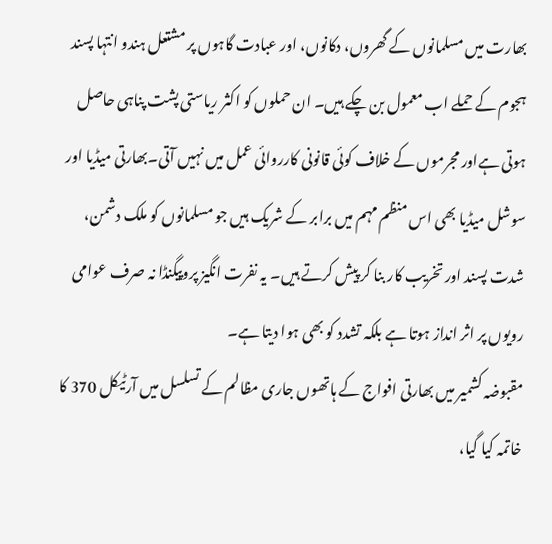بھارت میں مسلمانوں کے گھروں، دکانوں، اور عبادت گاہوں پر مشتعل ہندو انتہا پسند ہجوم کے حملے اب معمول بن چکے ہیں۔ ان حملوں کو اکثر ریاستی پشت پناہی حاصل ہوتی ہےاور مجرموں کے خلاف کوئی قانونی کارروائی عمل میں نہیں آتی۔بھارتی میڈیا اور سوشل میڈیا بھی اس منظم مہم میں برابر کے شریک ہیں جو مسلمانوں کو ملک دشمن، شدت پسند اور تخریب کار بنا کر پیش کرتے ہیں۔ یہ نفرت انگیز پروپیگنڈا نہ صرف عوامی رویوں پر اثر انداز ہوتا ہے بلکہ تشدد کو بھی ہوا دیتا ہے۔
مقبوضہ کشمیر میں بھارتی افواج کے ہاتھوں جاری مظالم کے تسلسل میں آرٹیکل 370 کا خاتمہ کیا گیا،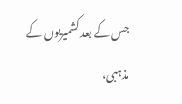جس کے بعد کشمیریوں کے مذہبی،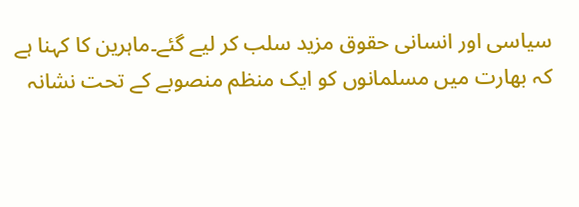سیاسی اور انسانی حقوق مزید سلب کر لیے گئے۔ماہرین کا کہنا ہے کہ بھارت میں مسلمانوں کو ایک منظم منصوبے کے تحت نشانہ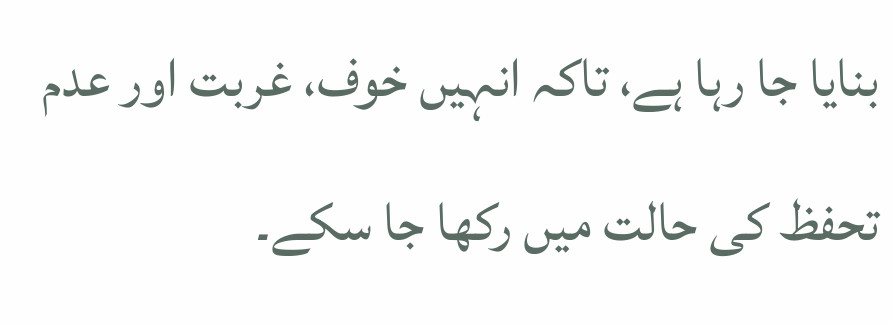بنایا جا رہا ہے، تاکہ انہیں خوف، غربت اور عدم تحفظ کی حالت میں رکھا جا سکے۔